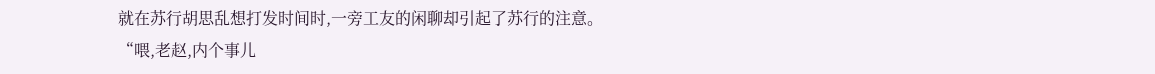就在苏行胡思乱想打发时间时,一旁工友的闲聊却引起了苏行的注意。
“喂,老赵,内个事儿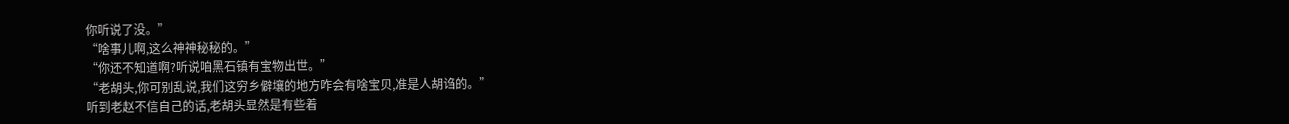你听说了没。”
“啥事儿啊,这么神神秘秘的。”
“你还不知道啊?听说咱黑石镇有宝物出世。”
“老胡头,你可别乱说,我们这穷乡僻壤的地方咋会有啥宝贝,准是人胡诌的。”
听到老赵不信自己的话,老胡头显然是有些着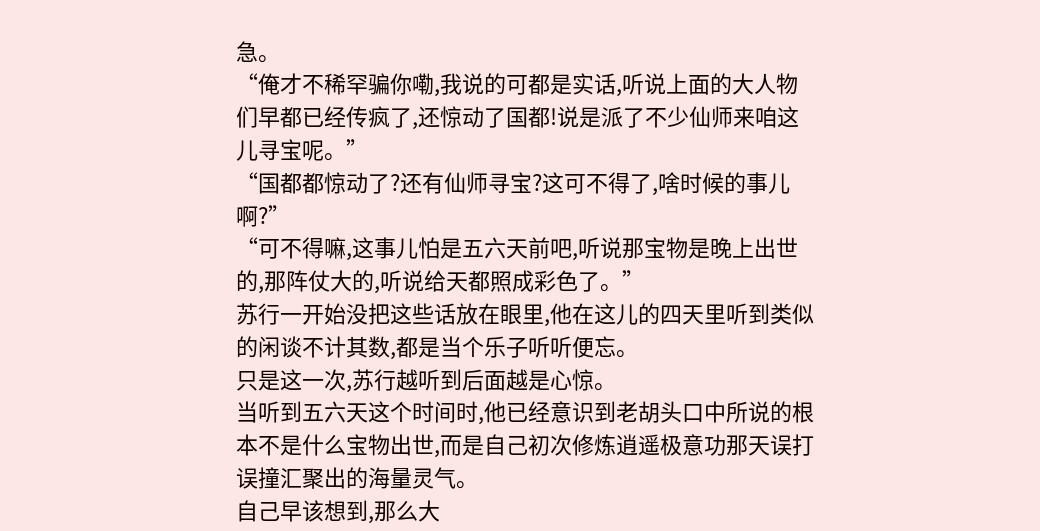急。
“俺才不稀罕骗你嘞,我说的可都是实话,听说上面的大人物们早都已经传疯了,还惊动了国都!说是派了不少仙师来咱这儿寻宝呢。”
“国都都惊动了?还有仙师寻宝?这可不得了,啥时候的事儿啊?”
“可不得嘛,这事儿怕是五六天前吧,听说那宝物是晚上出世的,那阵仗大的,听说给天都照成彩色了。”
苏行一开始没把这些话放在眼里,他在这儿的四天里听到类似的闲谈不计其数,都是当个乐子听听便忘。
只是这一次,苏行越听到后面越是心惊。
当听到五六天这个时间时,他已经意识到老胡头口中所说的根本不是什么宝物出世,而是自己初次修炼逍遥极意功那天误打误撞汇聚出的海量灵气。
自己早该想到,那么大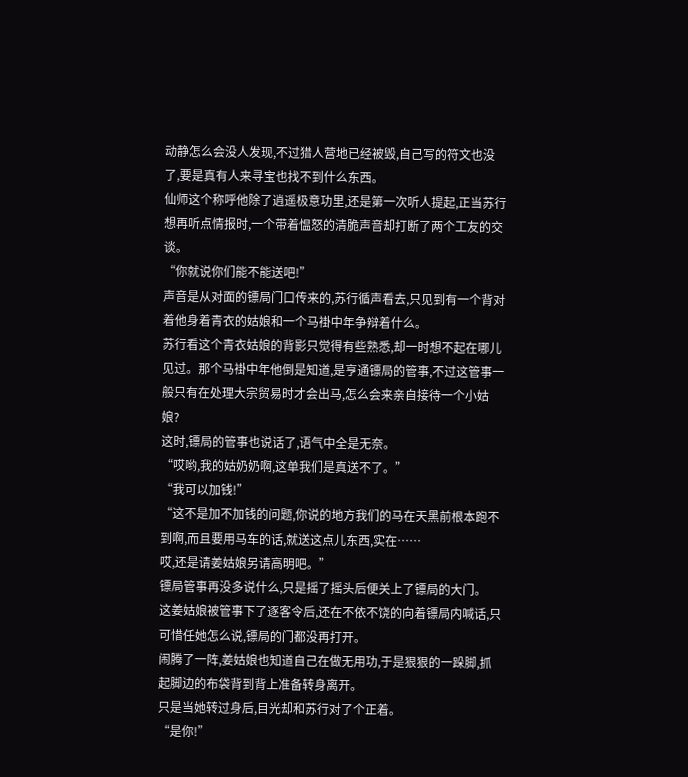动静怎么会没人发现,不过猎人营地已经被毁,自己写的符文也没了,要是真有人来寻宝也找不到什么东西。
仙师这个称呼他除了逍遥极意功里,还是第一次听人提起,正当苏行想再听点情报时,一个带着愠怒的清脆声音却打断了两个工友的交谈。
“你就说你们能不能送吧!”
声音是从对面的镖局门口传来的,苏行循声看去,只见到有一个背对着他身着青衣的姑娘和一个马褂中年争辩着什么。
苏行看这个青衣姑娘的背影只觉得有些熟悉,却一时想不起在哪儿见过。那个马褂中年他倒是知道,是亨通镖局的管事,不过这管事一般只有在处理大宗贸易时才会出马,怎么会来亲自接待一个小姑娘?
这时,镖局的管事也说话了,语气中全是无奈。
“哎哟,我的姑奶奶啊,这单我们是真送不了。”
“我可以加钱!”
“这不是加不加钱的问题,你说的地方我们的马在天黑前根本跑不到啊,而且要用马车的话,就送这点儿东西,实在……
哎,还是请姜姑娘另请高明吧。”
镖局管事再没多说什么,只是摇了摇头后便关上了镖局的大门。
这姜姑娘被管事下了逐客令后,还在不依不饶的向着镖局内喊话,只可惜任她怎么说,镖局的门都没再打开。
闹腾了一阵,姜姑娘也知道自己在做无用功,于是狠狠的一跺脚,抓起脚边的布袋背到背上准备转身离开。
只是当她转过身后,目光却和苏行对了个正着。
“是你!”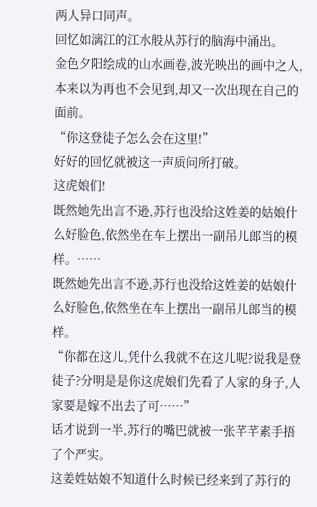两人异口同声。
回忆如漓江的江水般从苏行的脑海中涌出。
金色夕阳绘成的山水画卷,波光映出的画中之人,本来以为再也不会见到,却又一次出现在自己的面前。
“你这登徒子怎么会在这里!”
好好的回忆就被这一声质问所打破。
这虎娘们!
既然她先出言不逊,苏行也没给这姓姜的姑娘什么好脸色,依然坐在车上摆出一副吊儿郎当的模样。……
既然她先出言不逊,苏行也没给这姓姜的姑娘什么好脸色,依然坐在车上摆出一副吊儿郎当的模样。
“你都在这儿,凭什么我就不在这儿呢?说我是登徒子?分明是是你这虎娘们先看了人家的身子,人家要是嫁不出去了可……”
话才说到一半,苏行的嘴巴就被一张芊芊素手捂了个严实。
这姜姓姑娘不知道什么时候已经来到了苏行的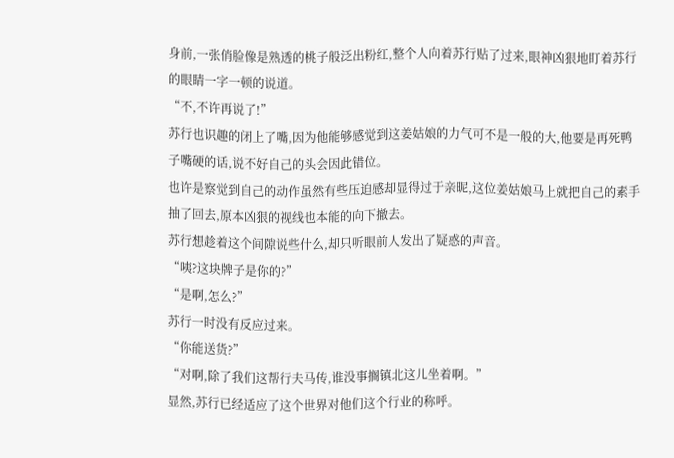身前,一张俏脸像是熟透的桃子般泛出粉红,整个人向着苏行贴了过来,眼神凶狠地盯着苏行的眼睛一字一顿的说道。
“不,不许再说了!”
苏行也识趣的闭上了嘴,因为他能够感觉到这姜姑娘的力气可不是一般的大,他要是再死鸭子嘴硬的话,说不好自己的头会因此错位。
也许是察觉到自己的动作虽然有些压迫感却显得过于亲昵,这位姜姑娘马上就把自己的素手抽了回去,原本凶狠的视线也本能的向下撤去。
苏行想趁着这个间隙说些什么,却只听眼前人发出了疑惑的声音。
“咦?这块牌子是你的?”
“是啊,怎么?”
苏行一时没有反应过来。
“你能送货?”
“对啊,除了我们这帮行夫马传,谁没事搁镇北这儿坐着啊。”
显然,苏行已经适应了这个世界对他们这个行业的称呼。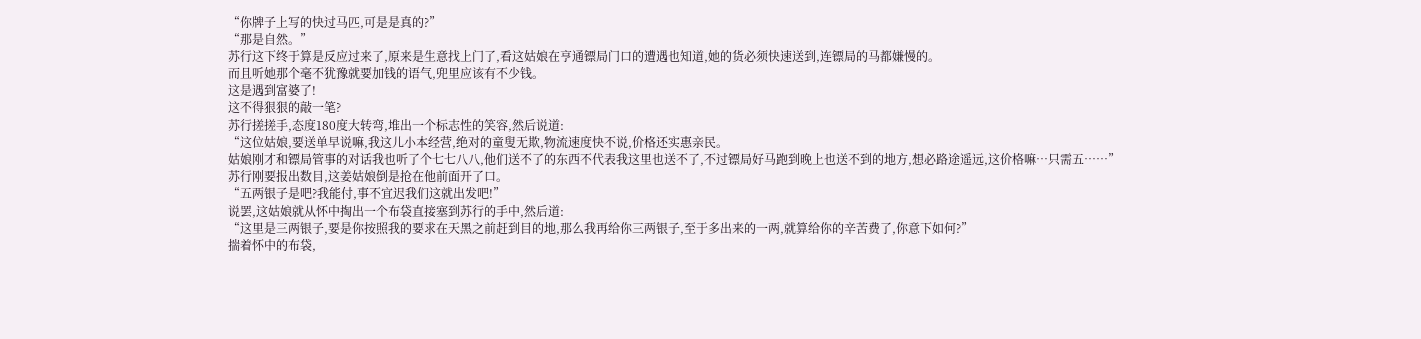“你牌子上写的快过马匹,可是是真的?”
“那是自然。”
苏行这下终于算是反应过来了,原来是生意找上门了,看这姑娘在亨通镖局门口的遭遇也知道,她的货必须快速送到,连镖局的马都嫌慢的。
而且听她那个毫不犹豫就要加钱的语气,兜里应该有不少钱。
这是遇到富婆了!
这不得狠狠的敲一笔?
苏行搓搓手,态度180度大转弯,堆出一个标志性的笑容,然后说道:
“这位姑娘,要送单早说嘛,我这儿小本经营,绝对的童叟无欺,物流速度快不说,价格还实惠亲民。
姑娘刚才和镖局管事的对话我也听了个七七八八,他们送不了的东西不代表我这里也送不了,不过镖局好马跑到晚上也送不到的地方,想必路途遥远,这价格嘛…只需五……”
苏行刚要报出数目,这姜姑娘倒是抢在他前面开了口。
“五两银子是吧?我能付,事不宜迟我们这就出发吧!”
说罢,这姑娘就从怀中掏出一个布袋直接塞到苏行的手中,然后道:
“这里是三两银子,要是你按照我的要求在天黑之前赶到目的地,那么我再给你三两银子,至于多出来的一两,就算给你的辛苦费了,你意下如何?”
揣着怀中的布袋,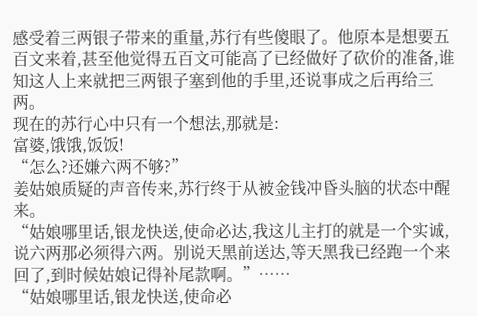感受着三两银子带来的重量,苏行有些傻眼了。他原本是想要五百文来着,甚至他觉得五百文可能高了已经做好了砍价的准备,谁知这人上来就把三两银子塞到他的手里,还说事成之后再给三两。
现在的苏行心中只有一个想法,那就是:
富婆,饿饿,饭饭!
“怎么?还嫌六两不够?”
姜姑娘质疑的声音传来,苏行终于从被金钱冲昏头脑的状态中醒来。
“姑娘哪里话,银龙快送,使命必达,我这儿主打的就是一个实诚,说六两那必须得六两。别说天黑前送达,等天黑我已经跑一个来回了,到时候姑娘记得补尾款啊。”……
“姑娘哪里话,银龙快送,使命必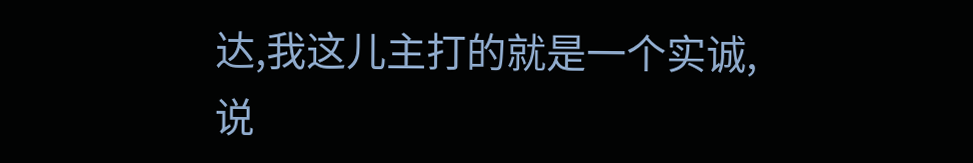达,我这儿主打的就是一个实诚,说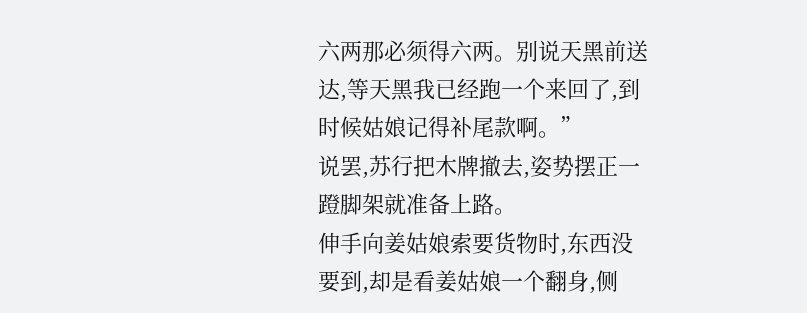六两那必须得六两。别说天黑前送达,等天黑我已经跑一个来回了,到时候姑娘记得补尾款啊。”
说罢,苏行把木牌撤去,姿势摆正一蹬脚架就准备上路。
伸手向姜姑娘索要货物时,东西没要到,却是看姜姑娘一个翻身,侧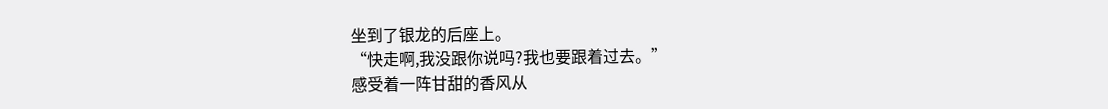坐到了银龙的后座上。
“快走啊,我没跟你说吗?我也要跟着过去。”
感受着一阵甘甜的香风从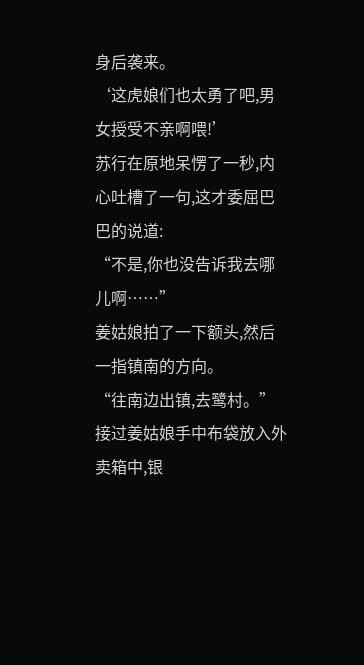身后袭来。
‘这虎娘们也太勇了吧,男女授受不亲啊喂!’
苏行在原地呆愣了一秒,内心吐槽了一句,这才委屈巴巴的说道:
“不是,你也没告诉我去哪儿啊……”
姜姑娘拍了一下额头,然后一指镇南的方向。
“往南边出镇,去鹭村。”
接过姜姑娘手中布袋放入外卖箱中,银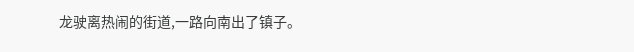龙驶离热闹的街道,一路向南出了镇子。